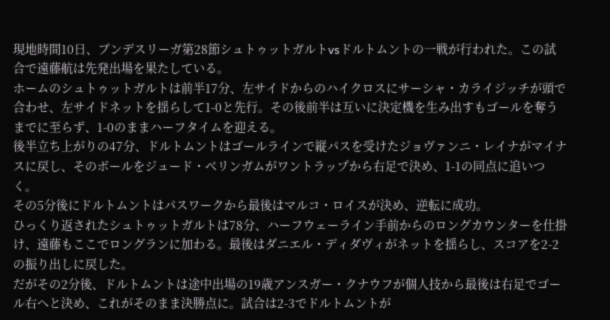現地時間10日、ブンデスリーガ第28節シュトゥットガルトvsドルトムントの一戦が行われた。この試合で遠藤航は先発出場を果たしている。
ホームのシュトゥットガルトは前半17分、左サイドからのハイクロスにサーシャ・カライジッチが頭で合わせ、左サイドネットを揺らして1-0と先行。その後前半は互いに決定機を生み出すもゴールを奪うまでに至らず、1-0のままハーフタイムを迎える。
後半立ち上がりの47分、ドルトムントはゴールラインで縦パスを受けたジョヴァンニ・レイナがマイナスに戻し、そのボールをジュード・ベリンガムがワントラップから右足で決め、1-1の同点に追いつく。
その5分後にドルトムントはパスワークから最後はマルコ・ロイスが決め、逆転に成功。
ひっくり返されたシュトゥットガルトは78分、ハーフウェーライン手前からのロングカウンターを仕掛け、遠藤もここでロングランに加わる。最後はダニエル・ディダヴィがネットを揺らし、スコアを2-2の振り出しに戻した。
だがその2分後、ドルトムントは途中出場の19歳アンスガー・クナウフが個人技から最後は右足でゴール右へと決め、これがそのまま決勝点に。試合は2-3でドルトムントが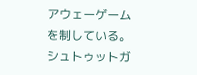アウェーゲームを制している。シュトゥットガ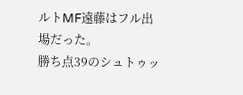ルトMF遠藤はフル出場だった。
勝ち点39のシュトゥッ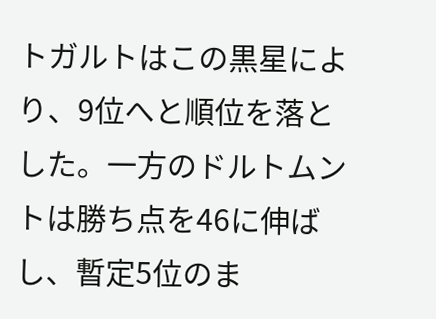トガルトはこの黒星により、9位へと順位を落とした。一方のドルトムントは勝ち点を46に伸ばし、暫定5位のま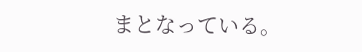まとなっている。